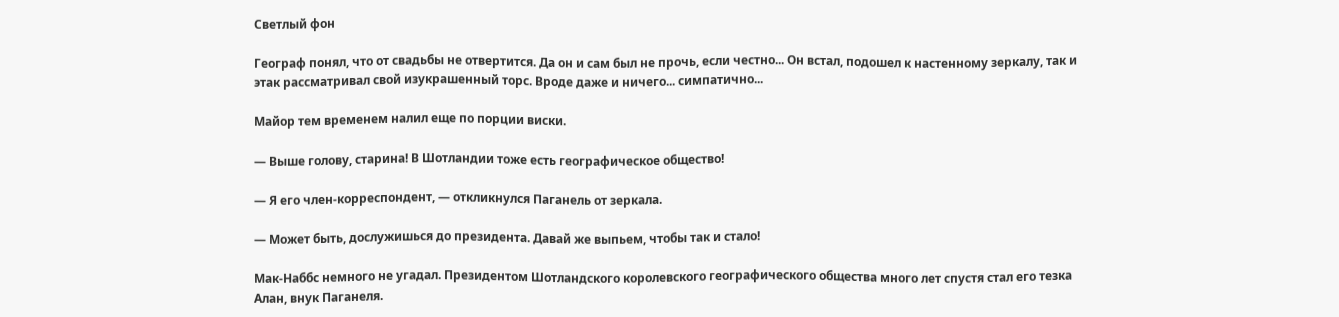Светлый фон

Географ понял, что от свадьбы не отвертится. Да он и сам был не прочь, если честно... Он встал, подошел к настенному зеркалу, так и этак рассматривал свой изукрашенный торс. Вроде даже и ничего... симпатично...

Майор тем временем налил еще по порции виски.

— Выше голову, старина! В Шотландии тоже есть географическое общество!

— Я его член-корреспондент, — откликнулся Паганель от зеркала.

— Может быть, дослужишься до президента. Давай же выпьем, чтобы так и стало!

Мак-Наббс немного не угадал. Президентом Шотландского королевского географического общества много лет спустя стал его тезка Алан, внук Паганеля.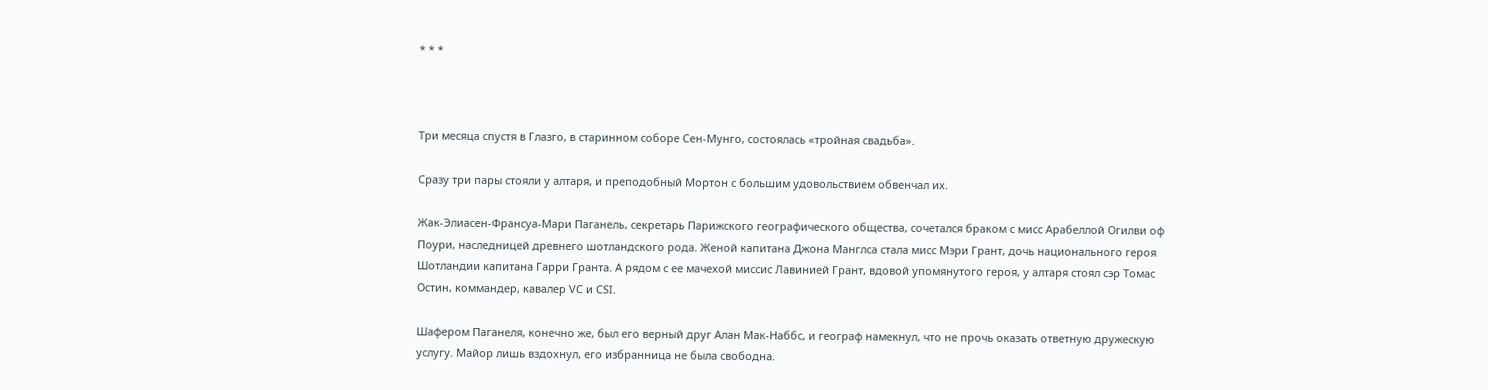* * *



Три месяца спустя в Глазго, в старинном соборе Сен-Мунго, состоялась «тройная свадьба».

Сразу три пары стояли у алтаря, и преподобный Мортон с большим удовольствием обвенчал их.

Жак-Элиасен-Франсуа-Мари Паганель, секретарь Парижского географического общества, сочетался браком с мисс Арабеллой Огилви оф Поури, наследницей древнего шотландского рода. Женой капитана Джона Манглса стала мисс Мэри Грант, дочь национального героя Шотландии капитана Гарри Гранта. А рядом с ее мачехой миссис Лавинией Грант, вдовой упомянутого героя, у алтаря стоял сэр Томас Остин, коммандер, кавалер VC и CSI.

Шафером Паганеля, конечно же, был его верный друг Алан Мак-Наббс, и географ намекнул, что не прочь оказать ответную дружескую услугу. Майор лишь вздохнул, его избранница не была свободна.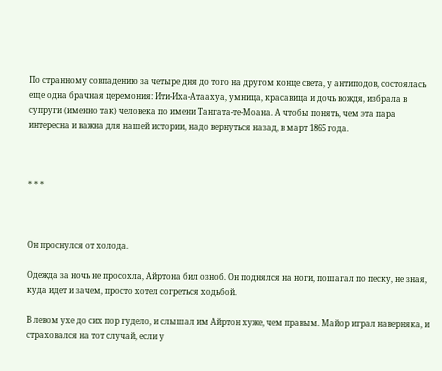По странному совпадению за четыре дня до того на другом конце света, у антиподов, состоялась еще одна брачная церемония: Ити-Иха-Атаахуа, умница, красавица и дочь вождя, избрала в супруги (именно так) человека по имени Тангата-те-Моана. А чтобы понять, чем эта пара интересна и важна для нашей истории, надо вернуться назад, в март 1865 года.



* * *



Он проснулся от холода.

Одежда за ночь не просохла, Айртона бил озноб. Он поднялся на ноги, пошагал по песку, не зная, куда идет и зачем, просто хотел согреться ходьбой.

В левом ухе до сих пор гудело, и слышал им Айртон хуже, чем правым. Майор играл наверняка, и страховался на тот случай, если у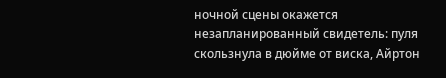ночной сцены окажется незапланированный свидетель: пуля скользнула в дюйме от виска, Айртон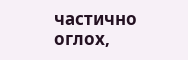частично оглох,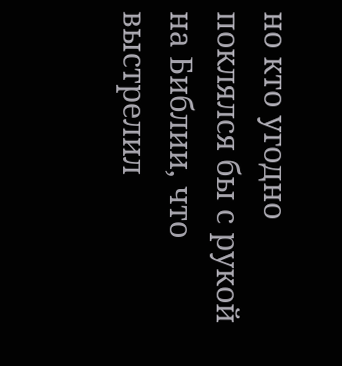но кто угодно поклялся бы с рукой на Библии, что выстрелил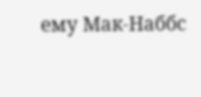ему Мак-Наббс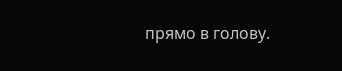прямо в голову.